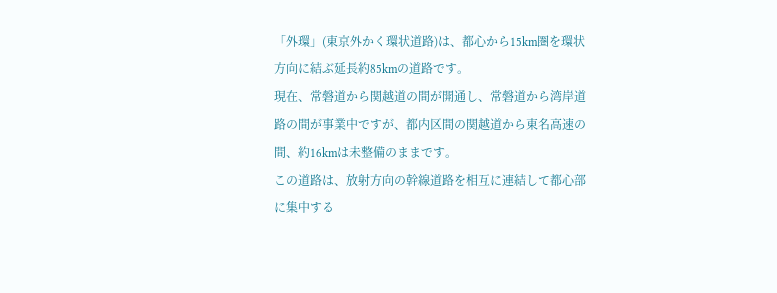「外環」(東京外かく環状道路)は、都心から15km圏を環状方向に結ぶ延長約85kmの道路です。
現在、常磐道から関越道の間が開通し、常磐道から湾岸道路の間が事業中ですが、都内区間の関越道から東名高速の間、約16kmは未整備のままです。
この道路は、放射方向の幹線道路を相互に連結して都心部に集中する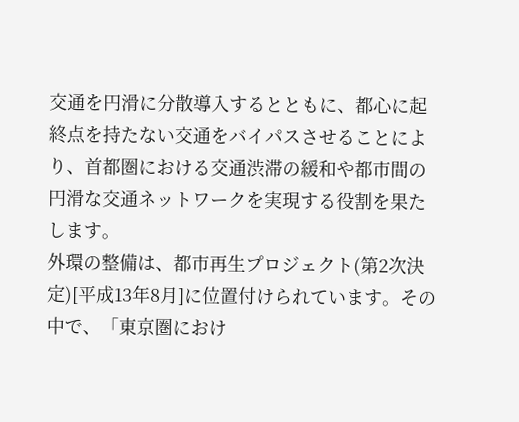交通を円滑に分散導入するとともに、都心に起終点を持たない交通をバイパスさせることにより、首都圏における交通渋滞の緩和や都市間の円滑な交通ネットワークを実現する役割を果たします。
外環の整備は、都市再生プロジェクト(第2次決定)[平成13年8月]に位置付けられています。その中で、「東京圏におけ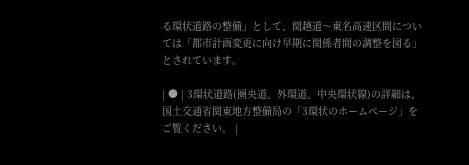る環状道路の整備」として、関越道〜東名高速区間については「都市計画変更に向け早期に関係者間の調整を図る」とされています。

| ● | 3環状道路(圏央道、外環道、中央環状線)の詳細は、国土交通省関東地方整備局の「3環状のホームページ」をご覧ください。 |